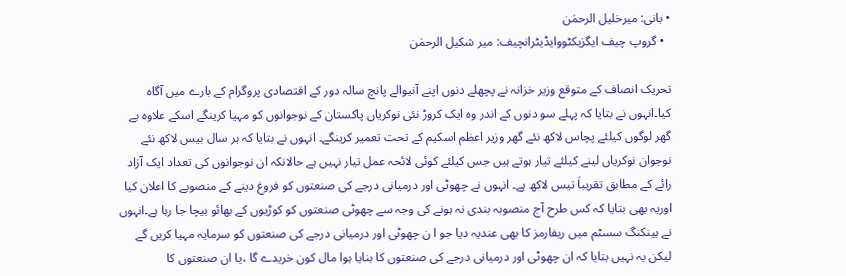• بانی: میرخلیل الرحمٰن
  • گروپ چیف ایگزیکٹووایڈیٹرانچیف: میر شکیل الرحمٰن

تحریک انصاف کے متوقع وزیر خزانہ نے پچھلے دنوں اپنے آنیوالے پانچ سالہ دور کے اقتصادی پروگرام کے بارے میں آگاہ کیا۔انہوں نے بتایا کہ پہلے سو دنوں کے اندر وہ ایک کروڑ نئی نوکریاں پاکستان کے نوجوانوں کو مہیا کرینگے اسکے علاوہ بے گھر لوگوں کیلئے پچاس لاکھ نئے گھر وزیر اعظم اسکیم کے تحت تعمیر کرینگے۔ انہوں نے بتایا کہ ہر سال بیس لاکھ نئے نوجوان نوکریاں لینے کیلئے تیار ہوتے ہیں جس کیلئے کوئی لائحہ عمل تیار نہیں ہے حالانکہ ان نوجوانوں کی تعداد ایک آزاد رائے کے مطابق تقریباَ تیس لاکھ ہے۔ انہوں نے چھوٹی اور درمیانی درجے کی صنعتوں کو فروغ دینے کے منصوبے کا اعلان کیا اوریہ بھی بتایا کہ کس طرح آج منصوبہ بندی نہ ہونے کی وجہ سے چھوٹی صنعتوں کو کوڑیوں کے بھائو بیچا جا رہا ہے۔انہوں نے بینکنگ سسٹم میں ریفارمز کا بھی عندیہ دیا جو ا ن چھوٹی اور درمیانی درجے کی صنعتوں کو سرمایہ مہیا کریں گے لیکن یہ نہیں بتایا کہ ان چھوٹی اور درمیانی درجے کی صنعتوں کا بنایا ہوا مال کون خریدے گا ،یا ان صنعتوں کا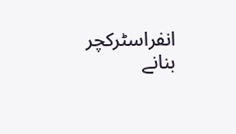انفراسٹرکچر بنانے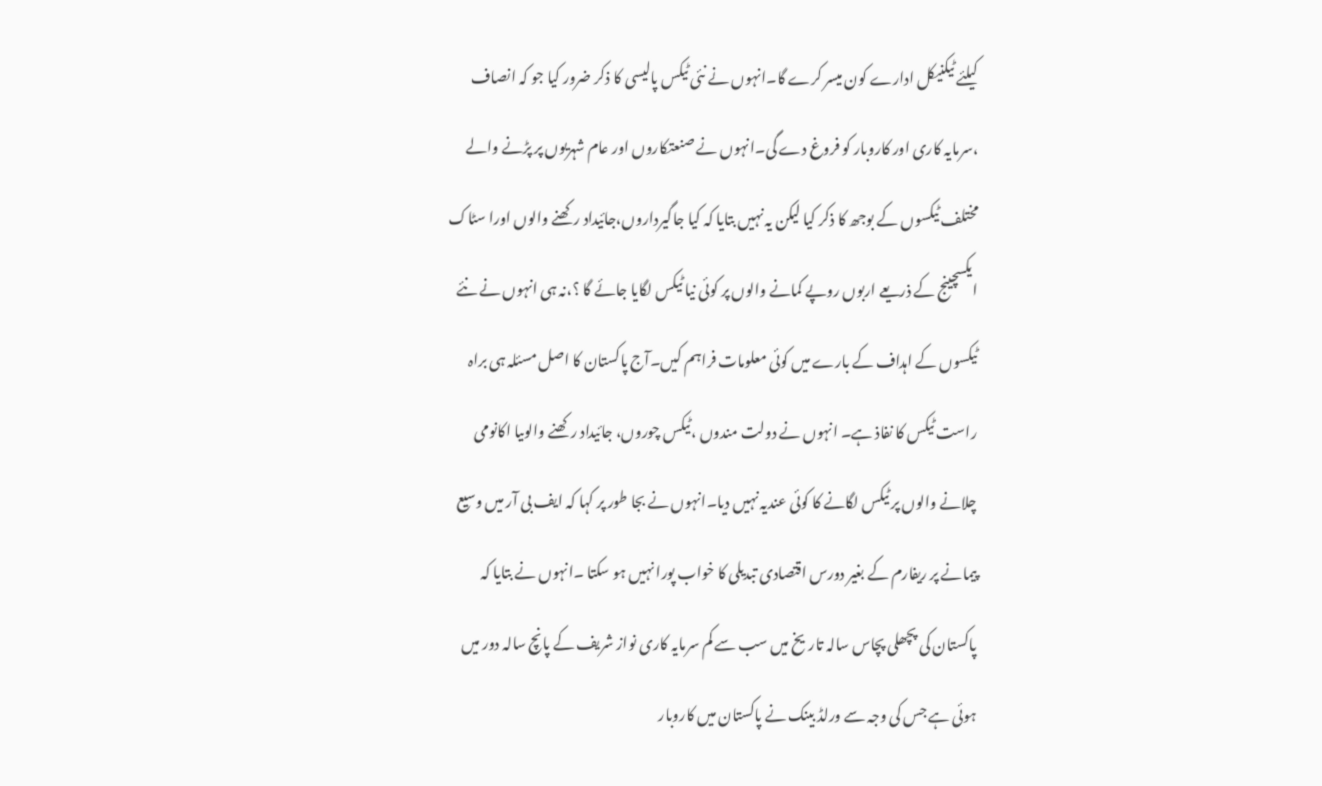کیلئے ٹیکنیکل ادارے کون میسر کرے گا۔انہوں نے نئی ٹیکس پالیسی کا ذکر ضرور کیا جو کہ انصاف ،سرمایہ کاری اور کاروبار کو فروغ دے گی۔انہوں نے صنعتکاروں اور عام شہریوں پر پڑنے والے مختلف ٹیکسوں کے بوجھ کا ذکر کیا لیکن یہ نہیں بتایا کہ کیا جاگیرداروں،جائیداد رکھنے والوں اورا سٹاک ایکسچینج کے ذریعے اربوں روپے کمانے والوں پر کوئی نیا ٹیکس لگایا جائے گا ؟،نہ ہی انہوں نے نئے ٹیکسوں کے اہداف کے بارے میں کوئی معلومات فراہم کیں۔آج پاکستان کا اصل مسئلہ ہی براہ راست ٹیکس کا نفاذ ہے۔ انہوں نے دولت مندوں ،ٹیکس چوروں، جائیداد رکھنے والوںیا اکانومی چلانے والوں پر ٹیکس لگانے کا کوئی عندیہ نہیں دیا۔انہوں نے بجا طور پر کہا کہ ایف بی آر میں وسیع پیمانے پر ریفارم کے بغیر دورس اقتصادی تبدیلی کا خواب پورا نہیں ہو سکتا ۔انہوں نے بتایا کہ پاکستان کی پچھلی پچاس سالہ تاریخ میں سب سے کم سرمایہ کاری نواز شریف کے پانچ سالہ دور میں ہوئی ہے جس کی وجہ سے ورلڈ بینک نے پاکستان میں کاروبار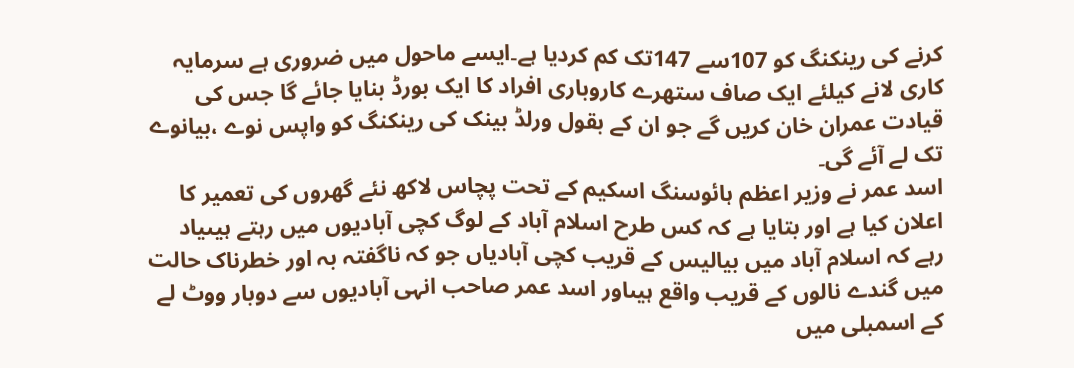کرنے کی رینکنگ کو 107سے 147تک کم کردیا ہے۔ایسے ماحول میں ضروری ہے سرمایہ کاری لانے کیلئے ایک صاف ستھرے کاروباری افراد کا ایک بورڈ بنایا جائے گا جس کی قیادت عمران خان کریں گے جو ان کے بقول ورلڈ بینک کی رینکنگ کو واپس نوے ،بیانوے تک لے آئے گی۔
اسد عمر نے وزیر اعظم ہائوسنگ اسکیم کے تحت پچاس لاکھ نئے گھروں کی تعمیر کا اعلان کیا ہے اور بتایا ہے کہ کس طرح اسلام آباد کے لوگ کچی آبادیوں میں رہتے ہیںیاد رہے کہ اسلام آباد میں بیالیس کے قریب کچی آبادیاں جو کہ ناگفتہ بہ اور خطرناک حالت میں گندے نالوں کے قریب واقع ہیںاور اسد عمر صاحب انہی آبادیوں سے دوبار ووٹ لے کے اسمبلی میں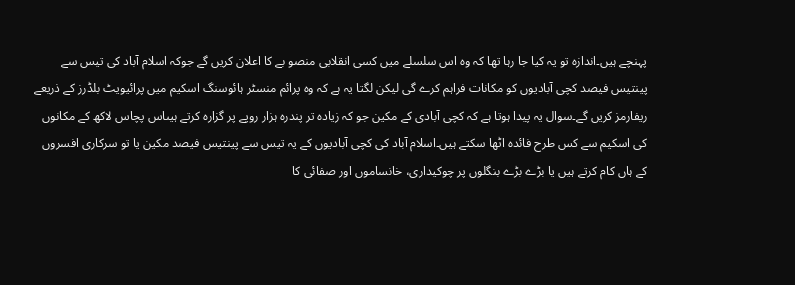پہنچے ہیں۔اندازہ تو یہ کیا جا رہا تھا کہ وہ اس سلسلے میں کسی انقلابی منصو بے کا اعلان کریں گے جوکہ اسلام آباد کی تیس سے پینتیس فیصد کچی آبادیوں کو مکانات فراہم کرے گی لیکن لگتا یہ ہے کہ وہ پرائم منسٹر ہائوسنگ اسکیم میں پرائیویٹ بلڈرز کے ذریعے ریفارمز کریں گے۔سوال یہ پیدا ہوتا ہے کہ کچی آبادی کے مکین جو کہ زیادہ تر پندرہ ہزار روپے پر گزارہ کرتے ہیںاس پچاس لاکھ کے مکانوں کی اسکیم سے کس طرح فائدہ اٹھا سکتے ہیں۔اسلام آباد کی کچی آبادیوں کے یہ تیس سے پینتیس فیصد مکین یا تو سرکاری افسروں کے ہاں کام کرتے ہیں یا بڑے بڑے بنگلوں پر چوکیداری، خانساموں اور صفائی کا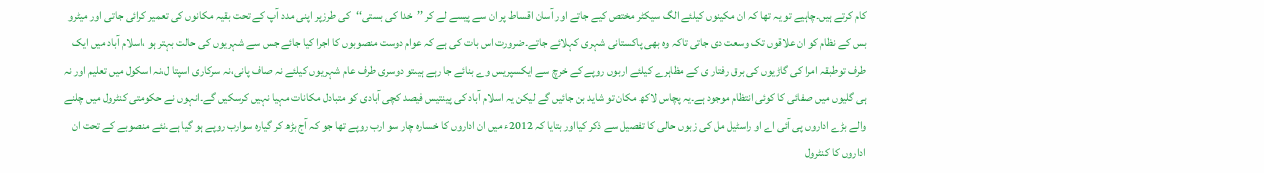کام کرتے ہیں۔چاہیے تو یہ تھا کہ ان مکینوں کیلئے الگ سیکٹر مختص کیے جاتے اور آسان اقساط پر ان سے پیسے لے کر ’’خدا کی بستی‘‘کی طرزپر اپنی مدد آپ کے تحت بقیہ مکانوں کی تعمیر کرائی جاتی اور میٹرو بس کے نظام کو ان علاقوں تک وسعت دی جاتی تاکہ وہ بھی پاکستانی شہری کہلائے جاتے۔ضرورت اس بات کی ہے کہ عوام دوست منصوبوں کا اجرا کیا جائے جس سے شہریوں کی حالت بہتر ہو ،اسلام آباد میں ایک طرف توطبقہ امرا کی گاڑیوں کی برق رفتار ی کے مظاہرے کیلئے اربوں روپے کے خرچ سے ایکسپریس وے بنائے جا رہے ہیںتو دوسری طرف عام شہریوں کیلئے نہ صاف پانی،نہ سرکاری اسپتا ل،نہ اسکول میں تعلیم اور نہ ہی گلیوں میں صفائی کا کوئی انتظام موجود ہے۔یہ پچاس لاکھ مکان تو شاید بن جائیں گے لیکن یہ اسلام آباد کی پینتیس فیصد کچی آبادی کو متبادل مکانات مہیا نہیں کرسکیں گے۔انہوں نے حکومتی کنٹرول میں چلنے والے بڑے اداروں پی آئی اے او راسٹیل مل کی زبوں حالی کا تفصیل سے ذکر کیااور بتایا کہ 2012ء میں ان اداروں کا خسارہ چار سو ارب روپے تھا جو کہ آج بڑھ کر گیارہ سوارب روپے ہو گیا ہے۔نئے منصوبے کے تحت ان اداروں کا کنٹرول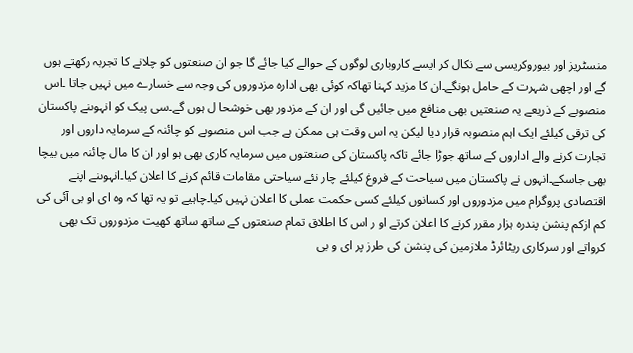منسٹریز اور بیوروکریسی سے نکال کر ایسے کاروباری لوگوں کے حوالے کیا جائے گا جو ان صنعتوں کو چلانے کا تجربہ رکھتے ہوں گے اور اچھی شہرت کے حامل ہونگے۔ان کا مزید کہنا تھاکہ کوئی بھی ادارہ مزدوروں کی وجہ سے خسارے میں نہیں جاتا ۔اس منصوبے کے ذریعے یہ صنعتیں بھی منافع میں جائیں گی اور ان کے مزدور بھی خوشحا ل ہوں گے۔سی پیک کو انہوںنے پاکستان کی ترقی کیلئے ایک اہم منصوبہ قرار دیا لیکن یہ اس وقت ہی ممکن ہے جب اس منصوبے کو چائنہ کے سرمایہ داروں اور تجارت کرنے والے اداروں کے ساتھ جوڑا جائے تاکہ پاکستان کی صنعتوں میں سرمایہ کاری بھی ہو اور ان کا مال چائنہ میں بیچا بھی جاسکے۔انہوں نے پاکستان میں سیاحت کے فروغ کیلئے چار نئے سیاحتی مقامات قائم کرنے کا اعلان کیا۔انہوںنے اپنے اقتصادی پروگرام میں مزدوروں اور کسانوں کیلئے کسی حکمت عملی کا اعلان نہیں کیا۔چاہیے تو یہ تھا کہ وہ ای او بی آئی کی کم ازکم پنشن پندرہ ہزار مقرر کرنے کا اعلان کرتے او ر اس کا اطلاق تمام صنعتوں کے ساتھ ساتھ کھیت مزدوروں تک بھی کرواتے اور سرکاری ریٹائرڈ ملازمین کی پنشن کی طرز پر ای و بی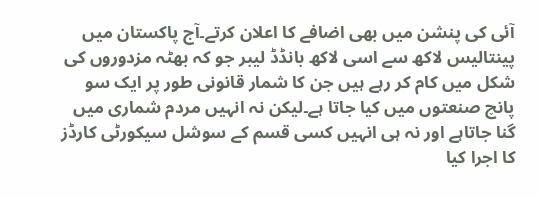آئی کی پنشن میں بھی اضافے کا اعلان کرتے۔آج پاکستان میں پینتالیس لاکھ سے اسی لاکھ بانڈڈ لیبر جو کہ بھٹہ مزدوروں کی شکل میں کام کر رہے ہیں جن کا شمار قانونی طور پر ایک سو پانچ صنعتوں میں کیا جاتا ہے۔لیکن نہ انہیں مردم شماری میں گنا جاتاہے اور نہ ہی انہیں کسی قسم کے سوشل سیکورٹی کارڈز کا اجرا کیا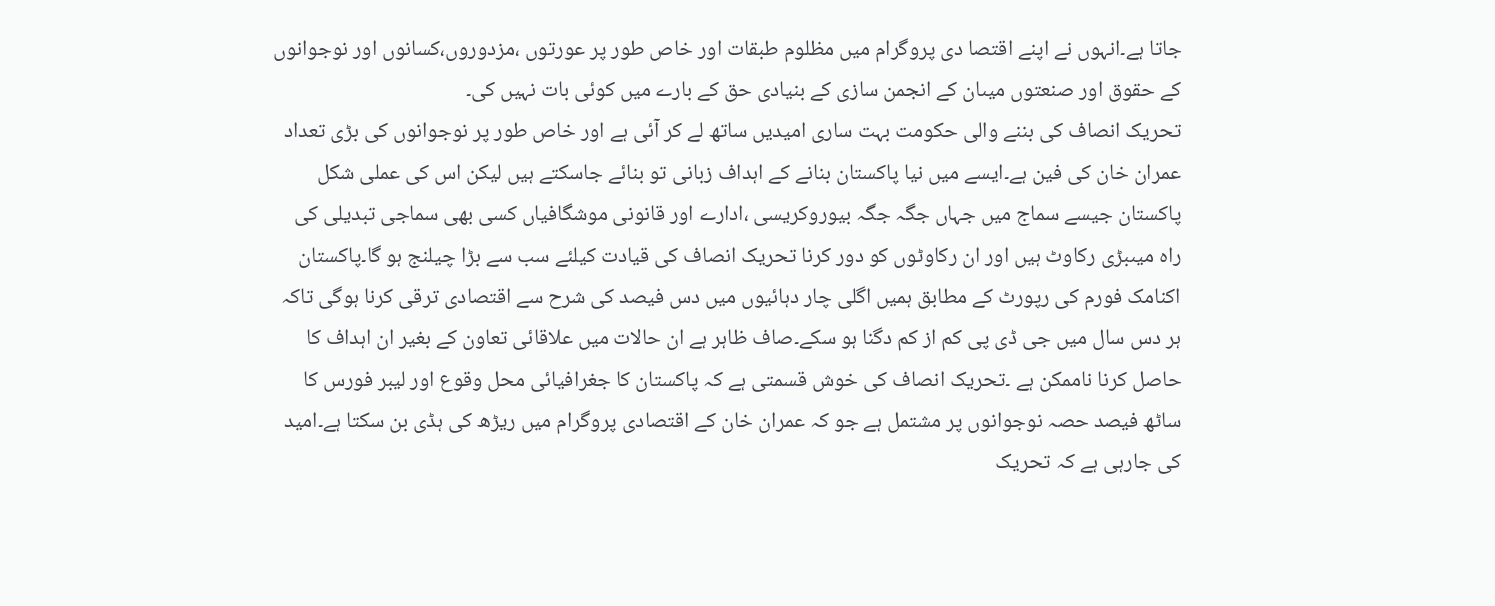جاتا ہے۔انہوں نے اپنے اقتصا دی پروگرام میں مظلوم طبقات اور خاص طور پر عورتوں ،مزدوروں،کسانوں اور نوجوانوں کے حقوق اور صنعتوں میںان کے انجمن سازی کے بنیادی حق کے بارے میں کوئی بات نہیں کی۔
تحریک انصاف کی بننے والی حکومت بہت ساری امیدیں ساتھ لے کر آئی ہے اور خاص طور پر نوجوانوں کی بڑی تعداد عمران خان کی فین ہے۔ایسے میں نیا پاکستان بنانے کے اہداف زبانی تو بنائے جاسکتے ہیں لیکن اس کی عملی شکل پاکستان جیسے سماج میں جہاں جگہ جگہ بیوروکریسی ،ادارے اور قانونی موشگافیاں کسی بھی سماجی تبدیلی کی راہ میںبڑی رکاوٹ ہیں اور ان رکاوٹوں کو دور کرنا تحریک انصاف کی قیادت کیلئے سب سے بڑا چیلنج ہو گا۔پاکستان اکنامک فورم کی رپورٹ کے مطابق ہمیں اگلی چار دہائیوں میں دس فیصد کی شرح سے اقتصادی ترقی کرنا ہوگی تاکہ ہر دس سال میں جی ڈی پی کم از کم دگنا ہو سکے۔صاف ظاہر ہے ان حالات میں علاقائی تعاون کے بغیر ان اہداف کا حاصل کرنا ناممکن ہے ۔تحریک انصاف کی خوش قسمتی ہے کہ پاکستان کا جغرافیائی محل وقوع اور لیبر فورس کا ساٹھ فیصد حصہ نوجوانوں پر مشتمل ہے جو کہ عمران خان کے اقتصادی پروگرام میں ریڑھ کی ہڈی بن سکتا ہے۔امید کی جارہی ہے کہ تحریک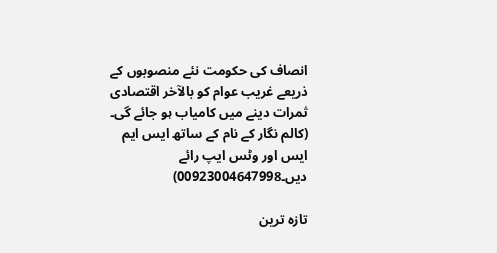انصاف کی حکومت نئے منصوبوں کے ذریعے غریب عوام کو بالآخر اقتصادی ثمرات دینے میں کامیاب ہو جائے گی۔
(کالم نگار کے نام کے ساتھ ایس ایم ایس اور وٹس ایپ رائے دیں۔00923004647998)

تازہ ترین